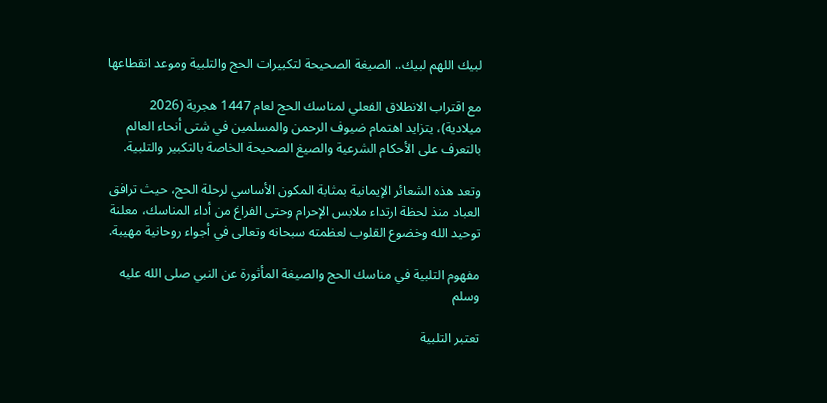لبيك اللهم لبيك.. الصيغة الصحيحة لتكبيرات الحج والتلبية وموعد انقطاعها

مع اقتراب الانطلاق الفعلي لمناسك الحج لعام 1447 هجرية (2026 ميلادية)، يتزايد اهتمام ضيوف الرحمن والمسلمين في شتى أنحاء العالم بالتعرف على الأحكام الشرعية والصيغ الصحيحة الخاصة بالتكبير والتلبية.

وتعد هذه الشعائر الإيمانية بمثابة المكون الأساسي لرحلة الحج، حيث ترافق العباد منذ لحظة ارتداء ملابس الإحرام وحتى الفراغ من أداء المناسك، معلنة توحيد الله وخضوع القلوب لعظمته سبحانه وتعالى في أجواء روحانية مهيبة.

مفهوم التلبية في مناسك الحج والصيغة المأثورة عن النبي صلى الله عليه وسلم

تعتبر التلبية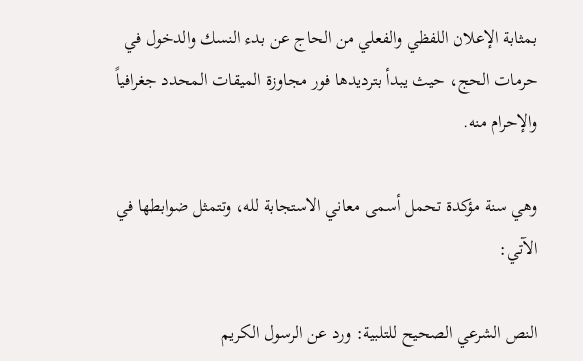بمثابة الإعلان اللفظي والفعلي من الحاج عن بدء النسك والدخول في حرمات الحج، حيث يبدأ بترديدها فور مجاوزة الميقات المحدد جغرافياً والإحرام منه.

وهي سنة مؤكدة تحمل أسمى معاني الاستجابة لله، وتتمثل ضوابطها في الآتي:

النص الشرعي الصحيح للتلبية: ورد عن الرسول الكريم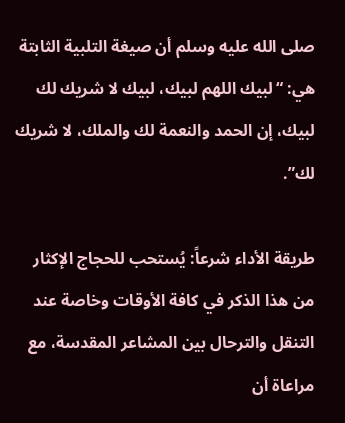صلى الله عليه وسلم أن صيغة التلبية الثابتة هي: “لبيك اللهم لبيك، لبيك لا شريك لك لبيك، إن الحمد والنعمة لك والملك، لا شريك لك”.

طريقة الأداء شرعاً: يُستحب للحجاج الإكثار من هذا الذكر في كافة الأوقات وخاصة عند التنقل والترحال بين المشاعر المقدسة، مع مراعاة أن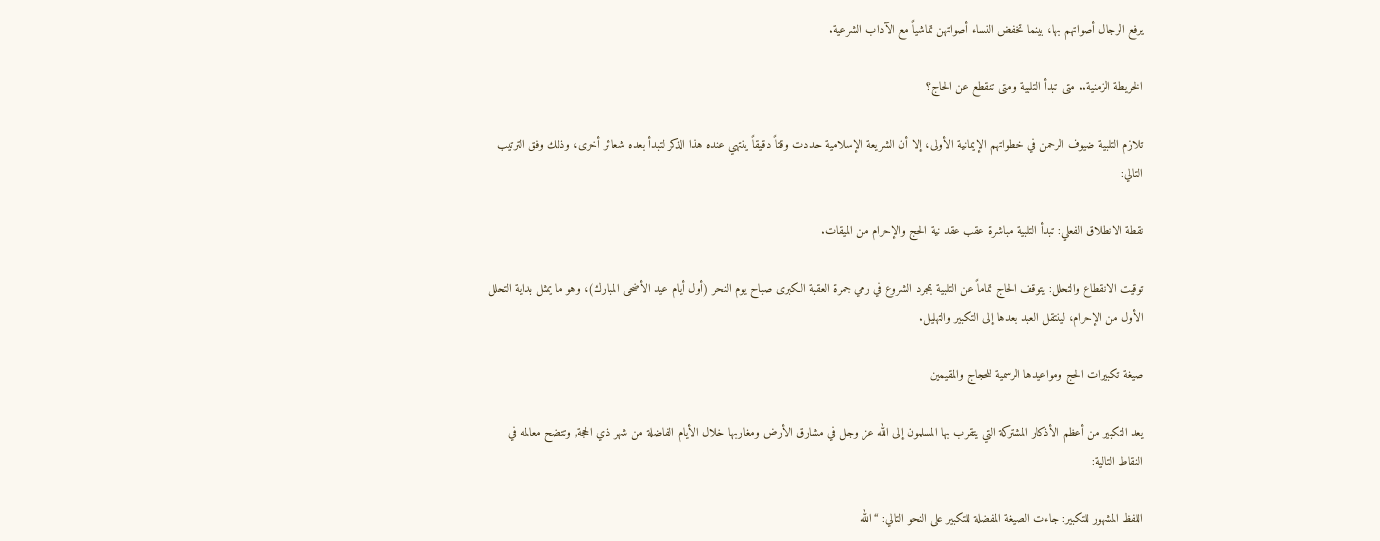يرفع الرجال أصواتهم بها، بينما تخفض النساء أصواتهن تماشياً مع الآداب الشرعية.

الخريطة الزمنية.. متى تبدأ التلبية ومتى تنقطع عن الحاج؟

تلازم التلبية ضيوف الرحمن في خطواتهم الإيمانية الأولى، إلا أن الشريعة الإسلامية حددت وقتاً دقيقاً ينتهي عنده هذا الذكر لتبدأ بعده شعائر أخرى، وذلك وفق الترتيب التالي:

نقطة الانطلاق الفعلي: تبدأ التلبية مباشرة عقب عقد نية الحج والإحرام من الميقات.

توقيت الانقطاع والتحلل: يتوقف الحاج تماماً عن التلبية بمجرد الشروع في رمي جمرة العقبة الكبرى صباح يوم النحر (أول أيام عيد الأضحى المبارك)، وهو ما يمثل بداية التحلل الأول من الإحرام، لينتقل العبد بعدها إلى التكبير والتهليل.

صيغة تكبيرات الحج ومواعيدها الرسمية للحجاج والمقيمين

يعد التكبير من أعظم الأذكار المشتركة التي يتقرب بها المسلمون إلى الله عز وجل في مشارق الأرض ومغاربها خلال الأيام الفاضلة من شهر ذي الحجة, وتتضح معالمه في النقاط التالية:

اللفظ المشهور للتكبير: جاءت الصيغة المفضلة للتكبير على النحو التالي: “الله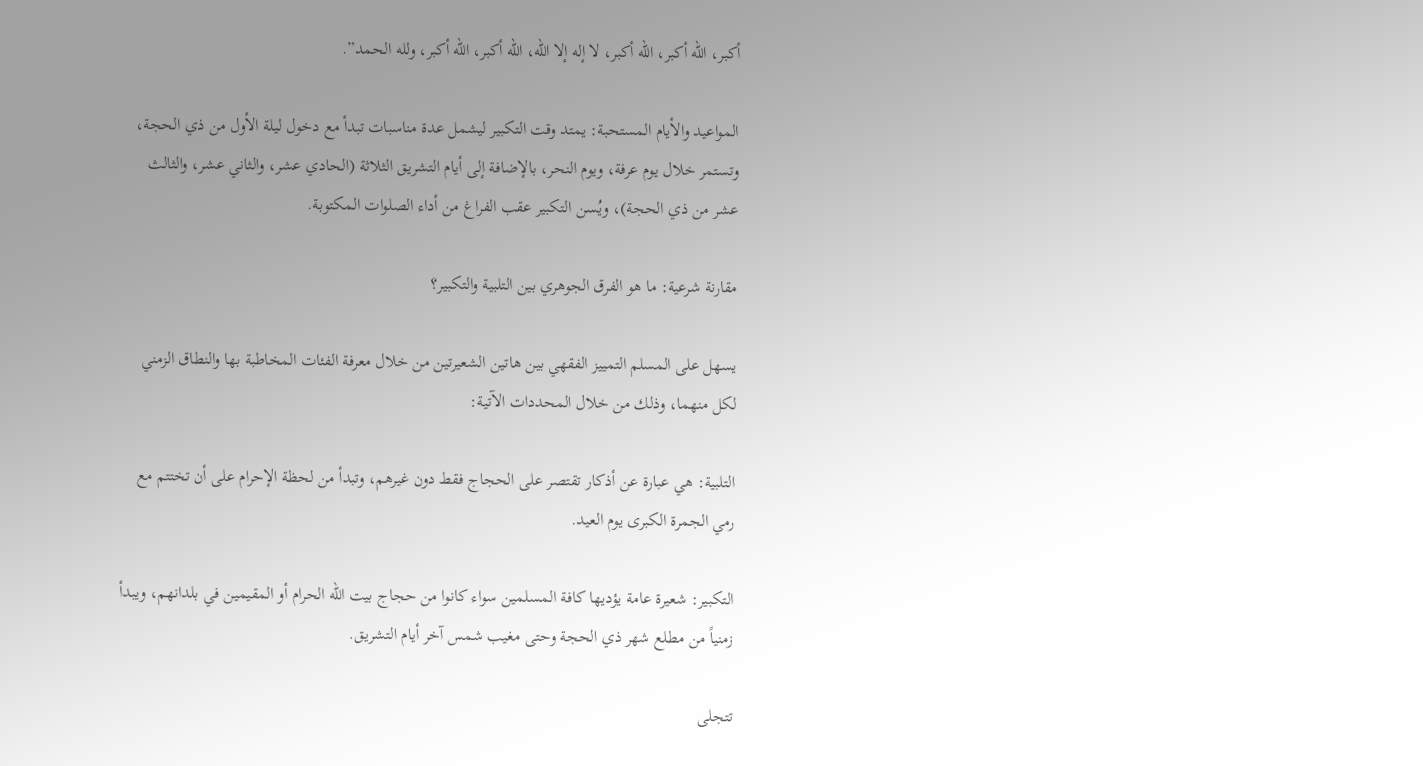أكبر، الله أكبر، الله أكبر، لا إله إلا الله، الله أكبر، الله أكبر، ولله الحمد”.

المواعيد والأيام المستحبة: يمتد وقت التكبير ليشمل عدة مناسبات تبدأ مع دخول ليلة الأول من ذي الحجة، وتستمر خلال يوم عرفة، ويوم النحر، بالإضافة إلى أيام التشريق الثلاثة (الحادي عشر، والثاني عشر، والثالث عشر من ذي الحجة)، ويُسن التكبير عقب الفراغ من أداء الصلوات المكتوبة.

مقارنة شرعية: ما هو الفرق الجوهري بين التلبية والتكبير؟

يسهل على المسلم التمييز الفقهي بين هاتين الشعيرتين من خلال معرفة الفئات المخاطبة بها والنطاق الزمني لكل منهما، وذلك من خلال المحددات الآتية:

التلبية: هي عبارة عن أذكار تقتصر على الحجاج فقط دون غيرهم، وتبدأ من لحظة الإحرام على أن تختتم مع رمي الجمرة الكبرى يوم العيد.

التكبير: شعيرة عامة يؤديها كافة المسلمين سواء كانوا من حجاج بيت الله الحرام أو المقيمين في بلدانهم، ويبدأ زمنياً من مطلع شهر ذي الحجة وحتى مغيب شمس آخر أيام التشريق.

تتجلى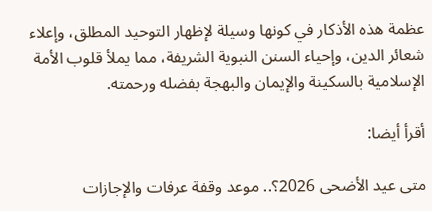عظمة هذه الأذكار في كونها وسيلة لإظهار التوحيد المطلق، وإعلاء شعائر الدين، وإحياء السنن النبوية الشريفة، مما يملأ قلوب الأمة الإسلامية بالسكينة والإيمان والبهجة بفضله ورحمته.

أقرأ أيضا:

متى عيد الأضحى 2026؟.. موعد وقفة عرفات والإجازات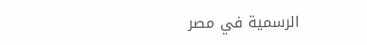الرسمية في مصر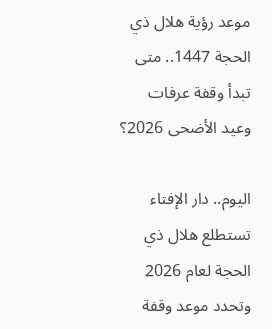موعد رؤية هلال ذي الحجة 1447.. متى تبدأ وقفة عرفات وعيد الأضحى 2026؟

اليوم.. دار الإفتاء تستطلع هلال ذي الحجة لعام 2026 وتحدد موعد وقفة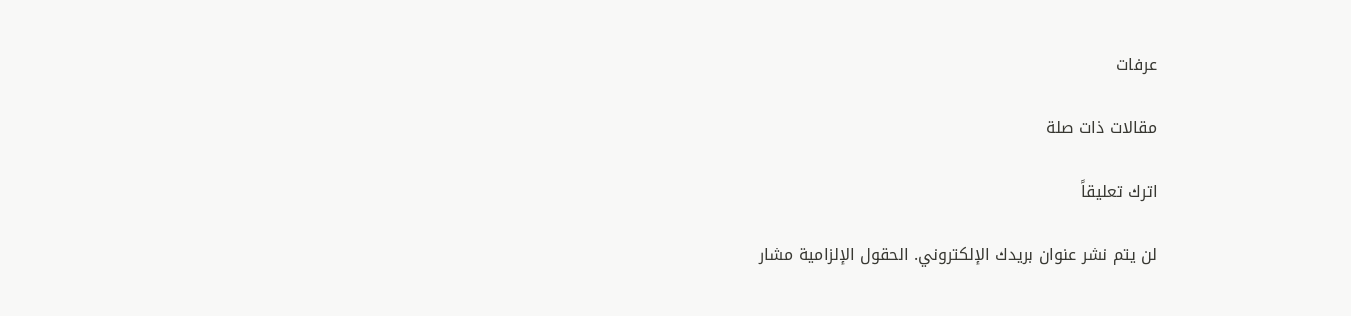عرفات

مقالات ذات صلة

اترك تعليقاً

لن يتم نشر عنوان بريدك الإلكتروني. الحقول الإلزامية مشار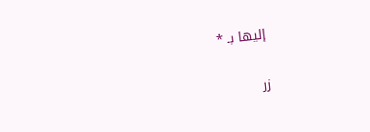إليها بـ *

زر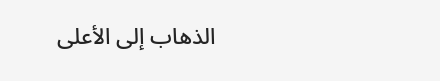الذهاب إلى الأعلى